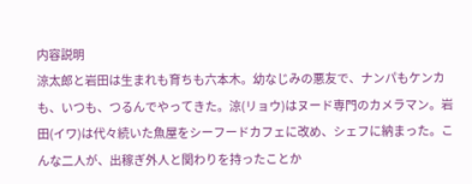内容説明
涼太郎と岩田は生まれも育ちも六本木。幼なじみの悪友で、ナンパもケンカも、いつも、つるんでやってきた。涼(リョウ)はヌード専門のカメラマン。岩田(イワ)は代々続いた魚屋をシーフードカフェに改め、シェフに納まった。こんな二人が、出稼ぎ外人と関わりを持ったことか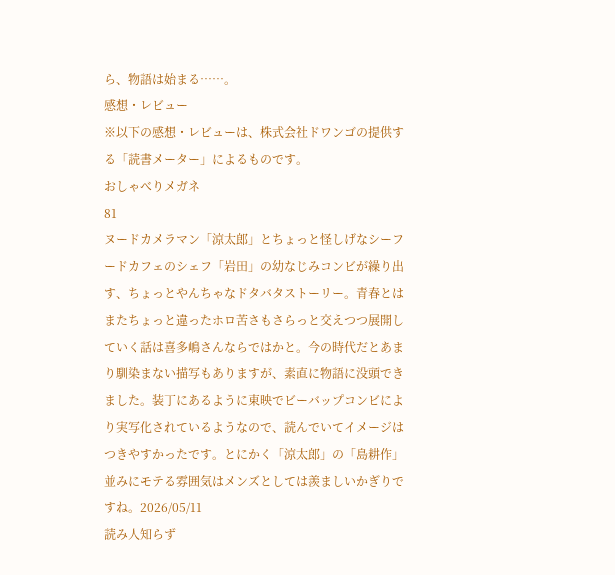ら、物語は始まる……。
感想・レビュー
※以下の感想・レビューは、株式会社ドワンゴの提供する「読書メーター」によるものです。
おしゃべりメガネ
81
ヌードカメラマン「涼太郎」とちょっと怪しげなシーフードカフェのシェフ「岩田」の幼なじみコンビが繰り出す、ちょっとやんちゃなドタバタストーリー。青春とはまたちょっと違ったホロ苦さもさらっと交えつつ展開していく話は喜多嶋さんならではかと。今の時代だとあまり馴染まない描写もありますが、素直に物語に没頭できました。装丁にあるように東映でビーバップコンビにより実写化されているようなので、読んでいてイメージはつきやすかったです。とにかく「涼太郎」の「島耕作」並みにモテる雰囲気はメンズとしては羨ましいかぎりですね。2026/05/11
読み人知らず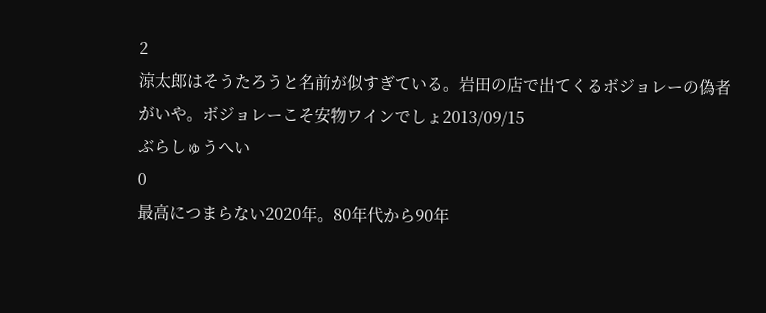2
涼太郎はそうたろうと名前が似すぎている。岩田の店で出てくるボジョレーの偽者がいや。ボジョレーこそ安物ワインでしょ2013/09/15
ぶらしゅうへい
0
最高につまらない2020年。80年代から90年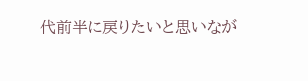代前半に戻りたいと思いなが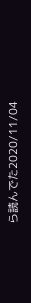ら読んでた2020/11/04